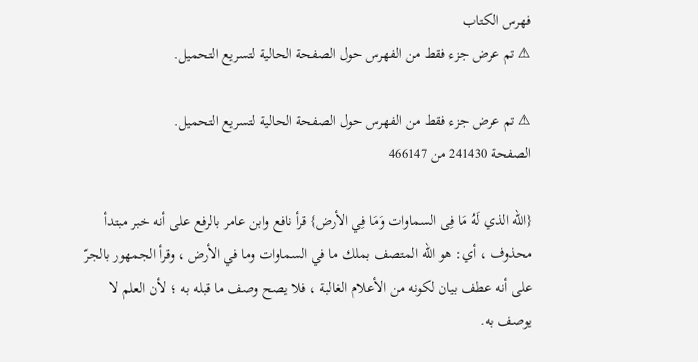فهرس الكتاب
⚠ تم عرض جزء فقط من الفهرس حول الصفحة الحالية لتسريع التحميل.

⚠ تم عرض جزء فقط من الفهرس حول الصفحة الحالية لتسريع التحميل.
الصفحة 241430 من 466147

{الله الذي لَهُ مَا فِى السماوات وَمَا فِي الأرض} قرأ نافع وابن عامر بالرفع على أنه خبر مبتدأ محذوف ، أي: هو الله المتصف بملك ما في السماوات وما في الأرض ، وقرأ الجمهور بالجرّ على أنه عطف بيان لكونه من الأعلام الغالبة ، فلا يصح وصف ما قبله به ؛ لأن العلم لا يوصف به.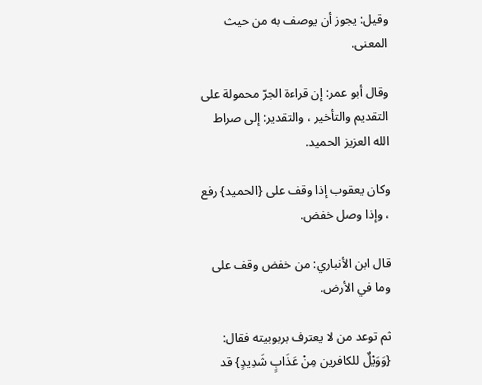وقيل: يجوز أن يوصف به من حيث المعنى.

وقال أبو عمر: إن قراءة الجرّ محمولة على التقديم والتأخير ، والتقدير: إلى صراط الله العزيز الحميد.

وكان يعقوب إذا وقف على {الحميد} رفع ، وإذا وصل خفض.

قال ابن الأنباري: من خفض وقف على وما في الأرض.

ثم توعد من لا يعترف بربوبيته فقال: {وَوَيْلٌ للكافرين مِنْ عَذَابٍ شَدِيدٍ} قد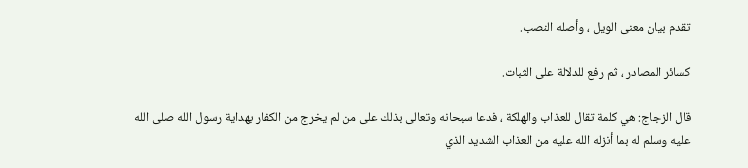تقدم بيان معنى الويل ، وأصله النصب.

كسائر المصادر ، ثم رفع للدلالة على الثبات.

قال الزجاج: هي كلمة تقال للعذاب والهلكة ، فدعا سبحانه وتعالى بذلك على من لم يخرج من الكفار بهداية رسول الله صلى الله عليه وسلم له بما أنزله الله عليه من العذاب الشديد الذي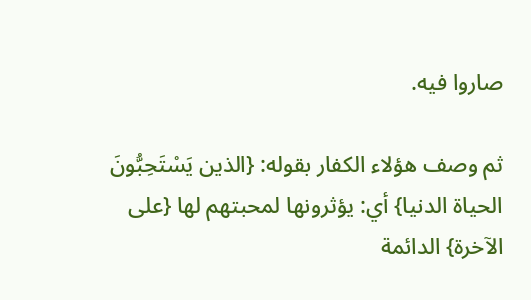صاروا فيه.

ثم وصف هؤلاء الكفار بقوله: {الذين يَسْتَحِبُّونَ الحياة الدنيا} أي: يؤثرونها لمحبتهم لها {على الآخرة} الدائمة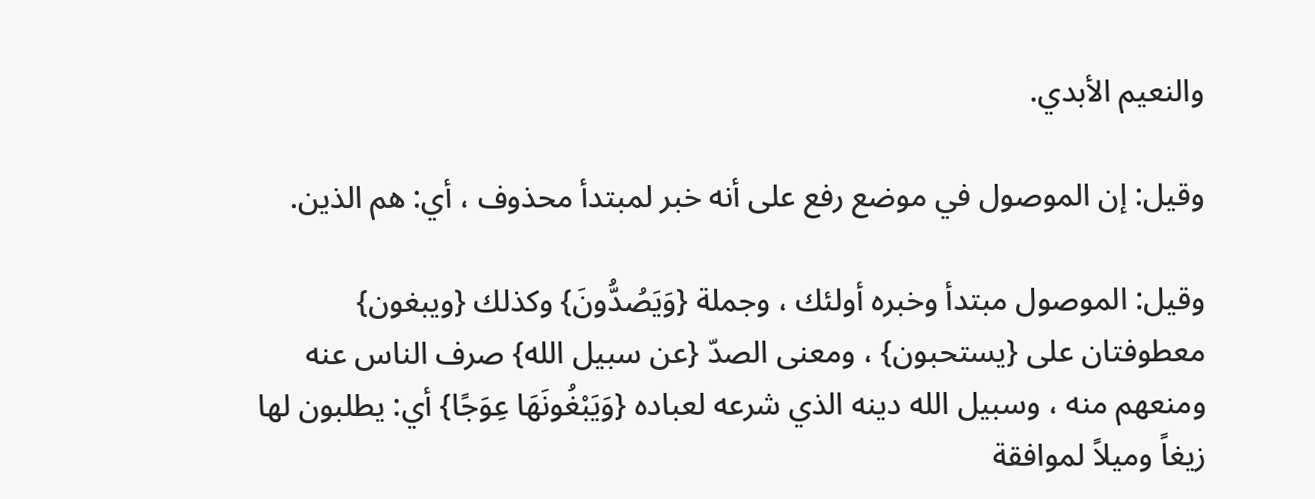والنعيم الأبدي.

وقيل: إن الموصول في موضع رفع على أنه خبر لمبتدأ محذوف ، أي: هم الذين.

وقيل: الموصول مبتدأ وخبره أولئك ، وجملة {وَيَصُدُّونَ} وكذلك {ويبغون} معطوفتان على {يستحبون} ، ومعنى الصدّ {عن سبيل الله} صرف الناس عنه ومنعهم منه ، وسبيل الله دينه الذي شرعه لعباده {وَيَبْغُونَهَا عِوَجًا} أي: يطلبون لها زيغاً وميلاً لموافقة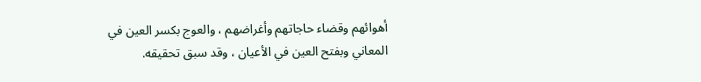أهوائهم وقضاء حاجاتهم وأغراضهم ، والعوج بكسر العين في المعاني وبفتح العين في الأعيان ، وقد سبق تحقيقه.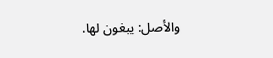والأصل: يبغون لها.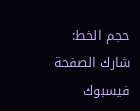حجم الخط:
شارك الصفحة
فيسبوك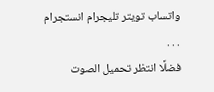واتساب تويتر تليجرام انستجرام
. . .
فضلًا انتظر تحميل الصوت